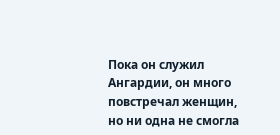Пока он служил Ангардии, он много повстречал женщин, но ни одна не смогла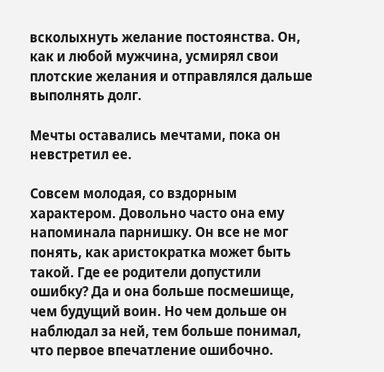всколыхнуть желание постоянства. Он, как и любой мужчина, усмирял свои плотские желания и отправлялся дальше выполнять долг.

Мечты оставались мечтами, пока он невстретил ее.

Совсем молодая, со вздорным характером. Довольно часто она ему напоминала парнишку. Он все не мог понять, как аристократка может быть такой. Где ее родители допустили ошибку? Да и она больше посмешище, чем будущий воин. Но чем дольше он наблюдал за ней, тем больше понимал, что первое впечатление ошибочно.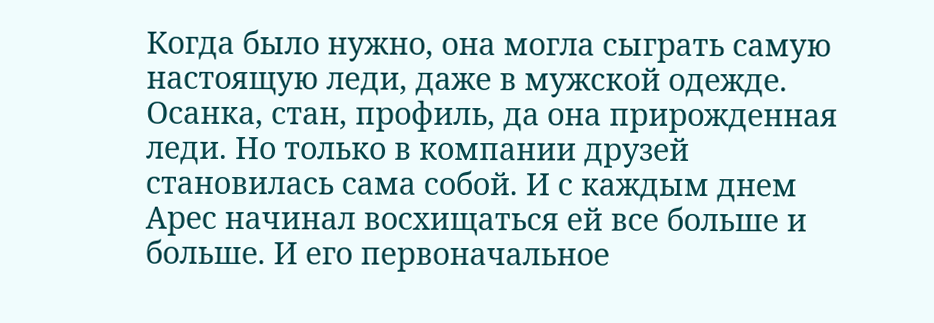Когда было нужно, она могла сыграть самую настоящую леди, даже в мужской одежде. Осанка, стан, профиль, да она прирожденная леди. Но только в компании друзей становилась сама собой. И с каждым днем Арес начинал восхищаться ей все больше и больше. И его первоначальное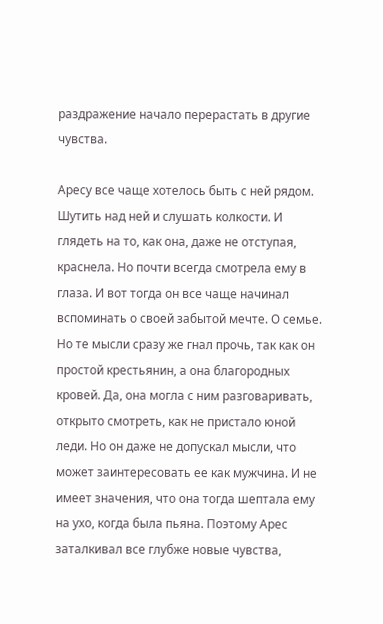раздражение начало перерастать в другие чувства.

Аресу все чаще хотелось быть с ней рядом. Шутить над ней и слушать колкости. И глядеть на то, как она, даже не отступая, краснела. Но почти всегда смотрела ему в глаза. И вот тогда он все чаще начинал вспоминать о своей забытой мечте. О семье. Но те мысли сразу же гнал прочь, так как он простой крестьянин, а она благородных кровей. Да, она могла с ним разговаривать, открыто смотреть, как не пристало юной леди. Но он даже не допускал мысли, что может заинтересовать ее как мужчина. И не имеет значения, что она тогда шептала ему на ухо, когда была пьяна. Поэтому Арес заталкивал все глубже новые чувства,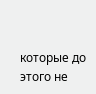которые до этого не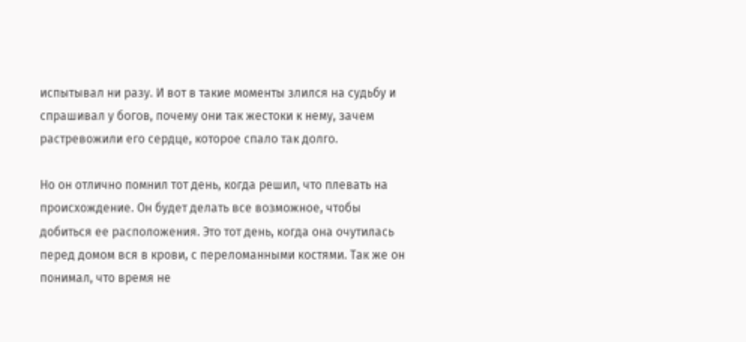испытывал ни разу. И вот в такие моменты злился на судьбу и спрашивал у богов, почему они так жестоки к нему, зачем растревожили его сердце, которое спало так долго.

Но он отлично помнил тот день, когда решил, что плевать на происхождение. Он будет делать все возможное, чтобы добиться ее расположения. Это тот день, когда она очутилась перед домом вся в крови, с переломанными костями. Так же он понимал, что время не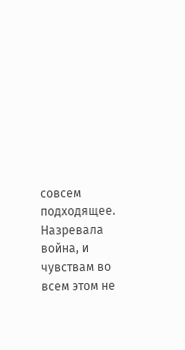совсем подходящее. Назревала война, и чувствам во всем этом не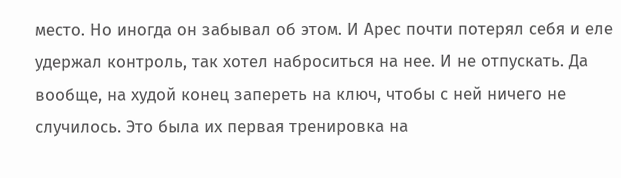место. Но иногда он забывал об этом. И Арес почти потерял себя и еле удержал контроль, так хотел наброситься на нее. И не отпускать. Да вообще, на худой конец запереть на ключ, чтобы с ней ничего не случилось. Это была их первая тренировка на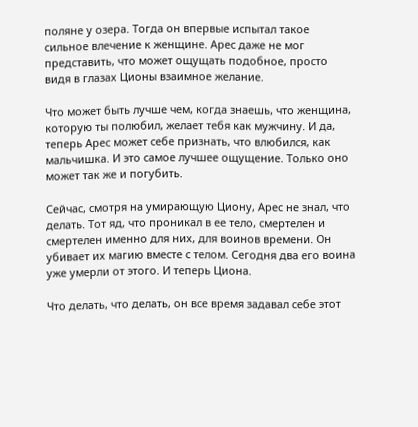поляне у озера. Тогда он впервые испытал такое сильное влечение к женщине. Арес даже не мог представить, что может ощущать подобное, просто видя в глазах Ционы взаимное желание.

Что может быть лучше чем, когда знаешь, что женщина, которую ты полюбил, желает тебя как мужчину. И да, теперь Арес может себе признать, что влюбился, как мальчишка. И это самое лучшее ощущение. Только оно может так же и погубить.

Сейчас, смотря на умирающую Циону, Арес не знал, что делать. Тот яд, что проникал в ее тело, смертелен и смертелен именно для них, для воинов времени. Он убивает их магию вместе с телом. Сегодня два его воина уже умерли от этого. И теперь Циона.

Что делать, что делать, он все время задавал себе этот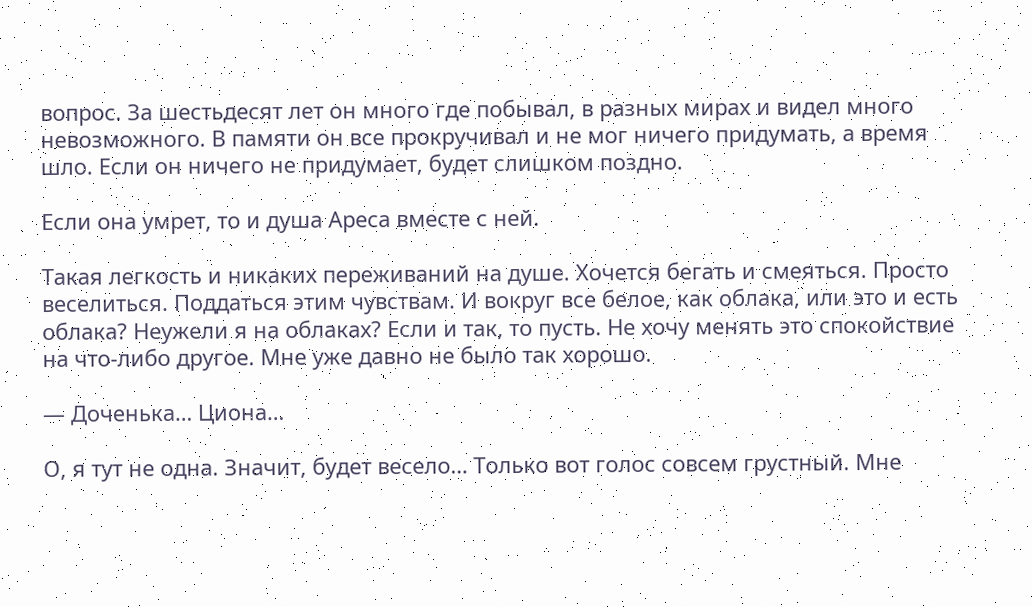вопрос. За шестьдесят лет он много где побывал, в разных мирах и видел много невозможного. В памяти он все прокручивал и не мог ничего придумать, а время шло. Если он ничего не придумает, будет слишком поздно.

Если она умрет, то и душа Ареса вместе с ней.

Такая легкость и никаких переживаний на душе. Хочется бегать и смеяться. Просто веселиться. Поддаться этим чувствам. И вокруг все белое, как облака, или это и есть облака? Неужели я на облаках? Если и так, то пусть. Не хочу менять это спокойствие на что-либо другое. Мне уже давно не было так хорошо.

— Доченька… Циона…

О, я тут не одна. Значит, будет весело… Только вот голос совсем грустный. Мне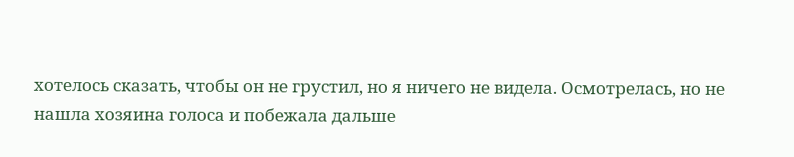хотелось сказать, чтобы он не грустил, но я ничего не видела. Осмотрелась, но не нашла хозяина голоса и побежала дальше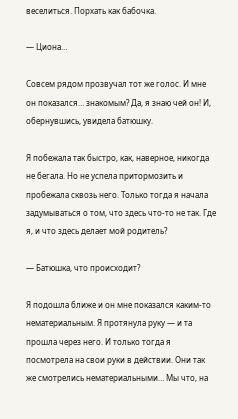веселиться. Порхать как бабочка.

— Циона…

Совсем рядом прозвучал тот же голос. И мне он показался… знакомым? Да, я знаю чей он! И, обернувшись, увидела батюшку.

Я побежала так быстро, как, наверное, никогда не бегала. Но не успела притормозить и пробежала сквозь него. Только тогда я начала задумываться о том, что здесь что-то не так. Где я, и что здесь делает мой родитель?

— Батюшка, что происходит?

Я подошла ближе и он мне показался каким-то нематериальным. Я протянула руку — и та прошла через него. И только тогда я посмотрела на свои руки в действии. Они так же смотрелись нематериальными… Мы что, на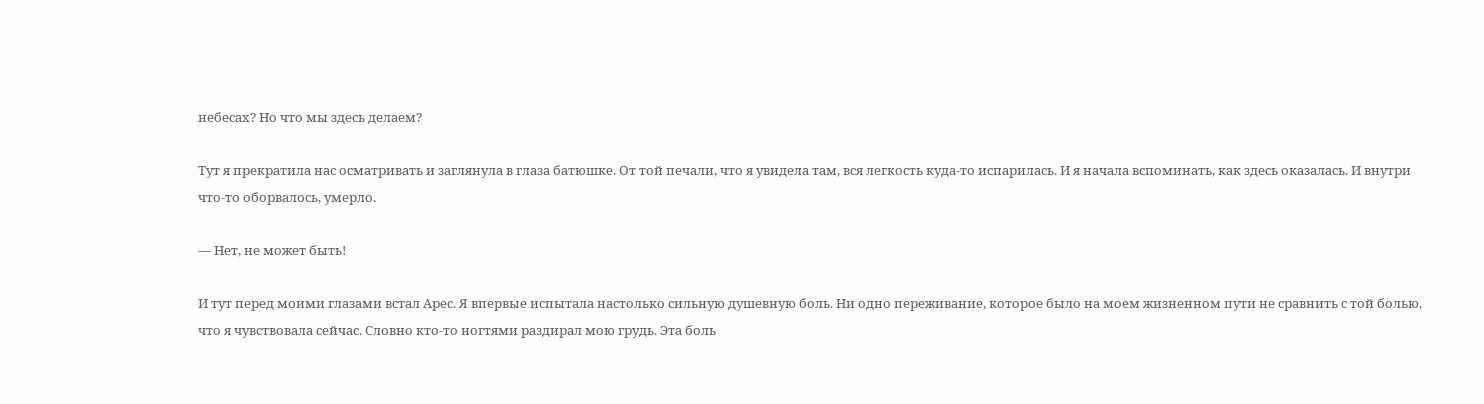небесах? Но что мы здесь делаем?

Тут я прекратила нас осматривать и заглянула в глаза батюшке. От той печали, что я увидела там, вся легкость куда-то испарилась. И я начала вспоминать, как здесь оказалась. И внутри что-то оборвалось, умерло.

— Нет, не может быть!

И тут перед моими глазами встал Арес. Я впервые испытала настолько сильную душевную боль. Ни одно переживание, которое было на моем жизненном пути не сравнить с той болью, что я чувствовала сейчас. Словно кто-то ногтями раздирал мою грудь. Эта боль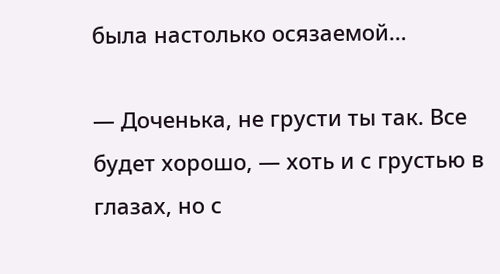была настолько осязаемой…

— Доченька, не грусти ты так. Все будет хорошо, — хоть и с грустью в глазах, но с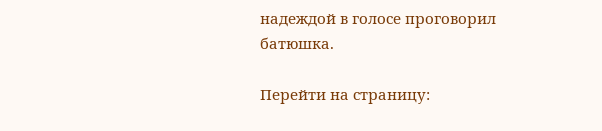надеждой в голосе проговорил батюшка.

Перейти на страницу: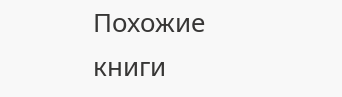Похожие книги